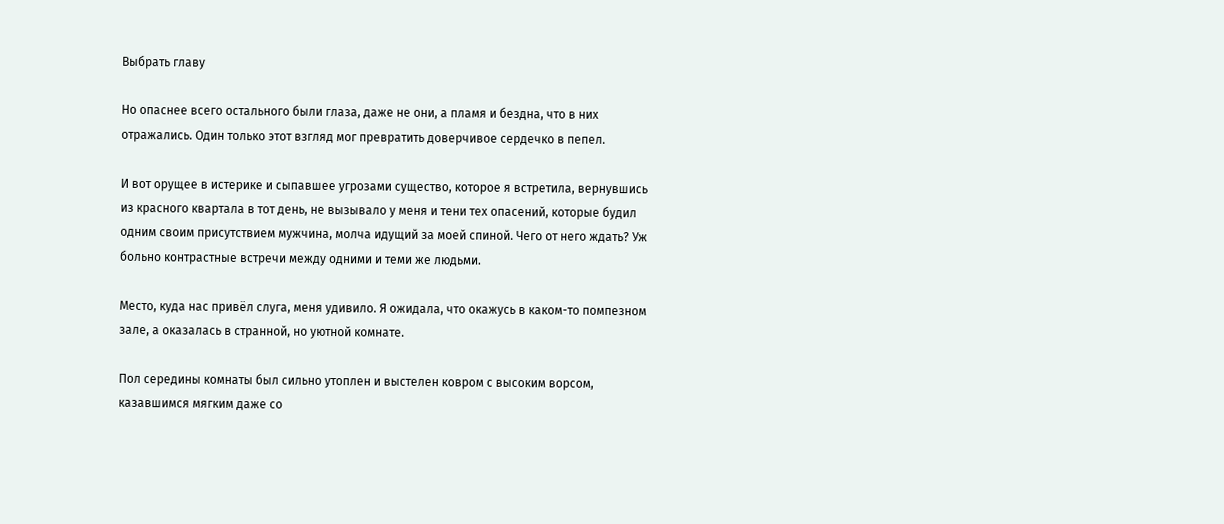Выбрать главу

Но опаснее всего остального были глаза, даже не они, а пламя и бездна, что в них отражались. Один только этот взгляд мог превратить доверчивое сердечко в пепел.

И вот орущее в истерике и сыпавшее угрозами существо, которое я встретила, вернувшись из красного квартала в тот день, не вызывало у меня и тени тех опасений, которые будил одним своим присутствием мужчина, молча идущий за моей спиной. Чего от него ждать? Уж больно контрастные встречи между одними и теми же людьми.

Место, куда нас привёл слуга, меня удивило. Я ожидала, что окажусь в каком-то помпезном зале, а оказалась в странной, но уютной комнате.

Пол середины комнаты был сильно утоплен и выстелен ковром с высоким ворсом, казавшимся мягким даже со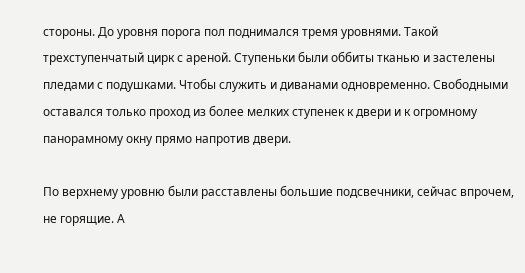стороны. До уровня порога пол поднимался тремя уровнями. Такой трехступенчатый цирк с ареной. Ступеньки были оббиты тканью и застелены пледами с подушками. Чтобы служить и диванами одновременно. Свободными оставался только проход из более мелких ступенек к двери и к огромному панорамному окну прямо напротив двери.

По верхнему уровню были расставлены большие подсвечники, сейчас впрочем, не горящие. А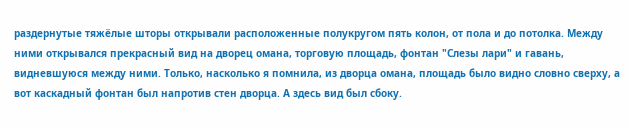раздернутые тяжёлые шторы открывали расположенные полукругом пять колон, от пола и до потолка. Между ними открывался прекрасный вид на дворец омана, торговую площадь, фонтан "Слезы лари" и гавань, видневшуюся между ними. Только, насколько я помнила, из дворца омана, площадь было видно словно сверху, а вот каскадный фонтан был напротив стен дворца. А здесь вид был сбоку.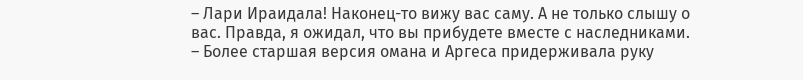– Лари Ираидала! Наконец-то вижу вас саму. А не только слышу о вас. Правда, я ожидал, что вы прибудете вместе с наследниками. – Более старшая версия омана и Аргеса придерживала руку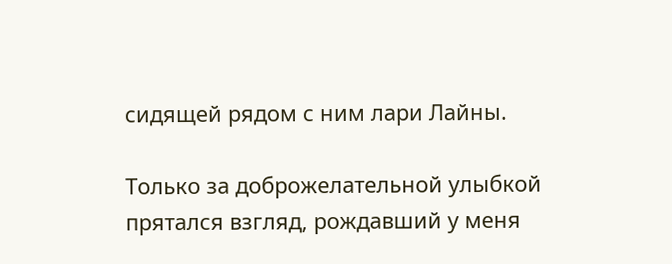сидящей рядом с ним лари Лайны.

Только за доброжелательной улыбкой прятался взгляд, рождавший у меня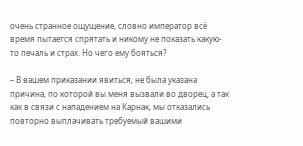очень странное ощущение, словно император всё время пытается спрятать и никому не показать какую-то печаль и страх. Но чего ему бояться?

– В вашем приказании явиться, не была указана причина, по которой вы меня вызвали во дворец, а так как в связи с нападением на Карнак, мы отказались повторно выплачивать требуемый вашими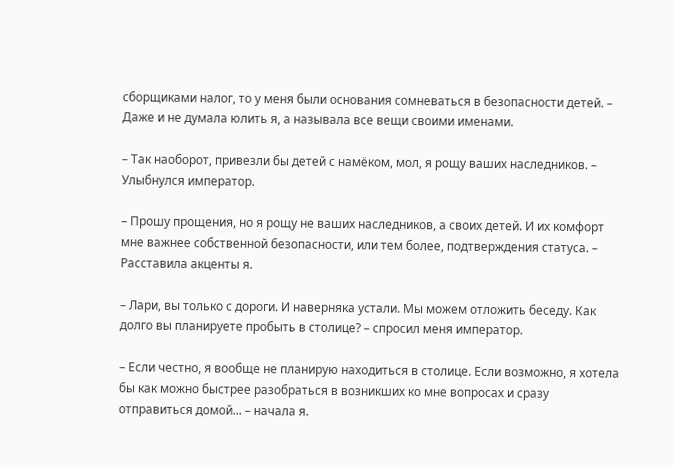сборщиками налог, то у меня были основания сомневаться в безопасности детей. – Даже и не думала юлить я, а называла все вещи своими именами.

– Так наоборот, привезли бы детей с намёком, мол, я рощу ваших наследников. – Улыбнулся император.

– Прошу прощения, но я рощу не ваших наследников, а своих детей. И их комфорт мне важнее собственной безопасности, или тем более, подтверждения статуса. – Расставила акценты я.

– Лари, вы только с дороги. И наверняка устали. Мы можем отложить беседу. Как долго вы планируете пробыть в столице? – спросил меня император.

– Если честно, я вообще не планирую находиться в столице. Если возможно, я хотела бы как можно быстрее разобраться в возникших ко мне вопросах и сразу отправиться домой... – начала я.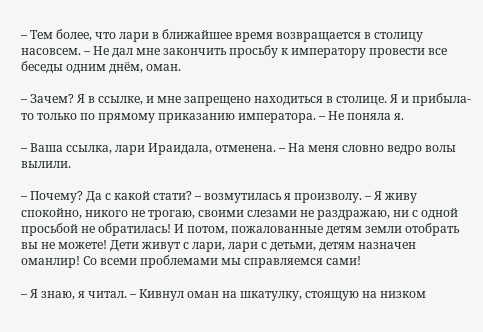– Тем более, что лари в ближайшее время возвращается в столицу насовсем. – Не дал мне закончить просьбу к императору провести все беседы одним днём, оман.

– Зачем? Я в ссылке, и мне запрещено находиться в столице. Я и прибыла-то только по прямому приказанию императора. – Не поняла я.

– Ваша ссылка, лари Ираидала, отменена. – На меня словно ведро волы вылили.

– Почему? Да с какой стати? – возмутилась я произволу. – Я живу спокойно, никого не трогаю, своими слезами не раздражаю, ни с одной просьбой не обратилась! И потом, пожалованные детям земли отобрать вы не можете! Дети живут с лари, лари с детьми, детям назначен оманлир! Со всеми проблемами мы справляемся сами!

– Я знаю, я читал. – Кивнул оман на шкатулку, стоящую на низком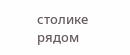столике рядом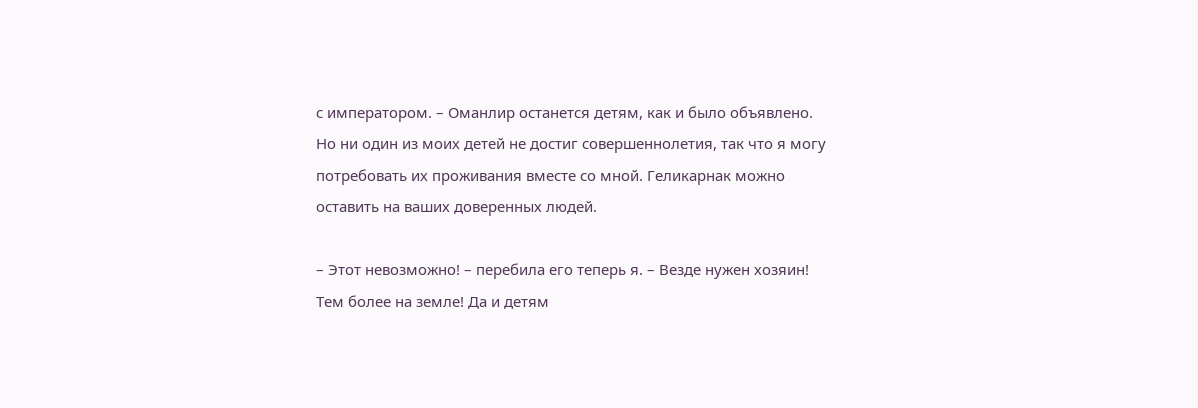с императором. – Оманлир останется детям, как и было объявлено. Но ни один из моих детей не достиг совершеннолетия, так что я могу потребовать их проживания вместе со мной. Геликарнак можно оставить на ваших доверенных людей.

– Этот невозможно! – перебила его теперь я. – Везде нужен хозяин! Тем более на земле! Да и детям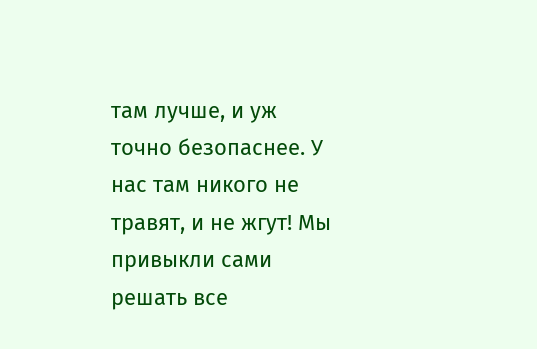там лучше, и уж точно безопаснее. У нас там никого не травят, и не жгут! Мы привыкли сами решать все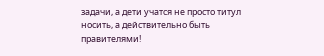задачи, а дети учатся не просто титул носить, а действительно быть правителями!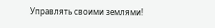Управлять своими землями!